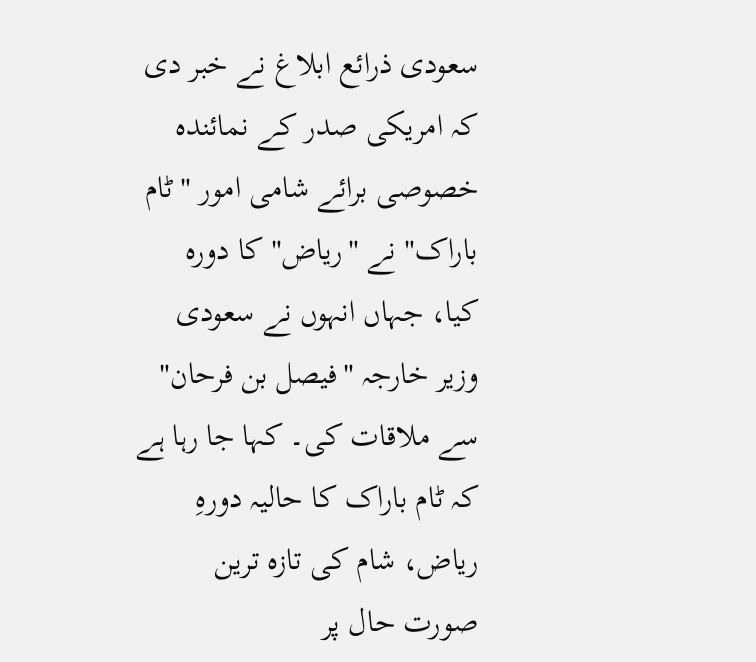سعودی ذرائع ابلاغ نے خبر دی کہ امریکی صدر کے نمائندہ خصوصی برائے شامی امور "ٹام باراک" نے "ریاض" کا دورہ کیا، جہاں انہوں نے سعودی وزیر خارجہ "فیصل بن فرحان" سے ملاقات کی۔ کہا جا رہا ہے کہ ٹام باراک کا حالیہ دورہِ ریاض، شام کی تازہ ترین صورت حال پر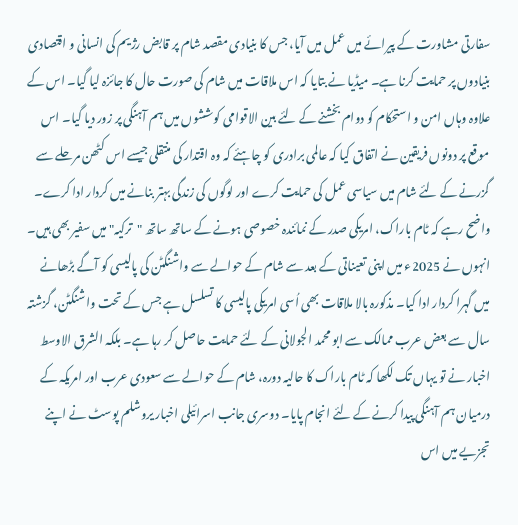سفارتی مشاورت کے پیرائے میں عمل میں آیا، جس کا بنیادی مقصد شام پر قابض رژیم کی انسانی و اقتصادی بنیادوں پر حمایت کرنا ہے۔ میڈیا نے بتایا کہ اس ملاقات میں شام کی صورت حال کا جائزہ لیا گیا۔ اس کے علاوہ وہاں امن و استحکام کو دوام بخشنے کے لئے بین الاقوامی کوششوں میں ہم آہنگی پر زور دیا گیا۔ اس موقع پر دونوں فریقین نے اتفاق کیا کہ عالمی برادری کو چاہئے کہ وہ اقتدار کی منتقلی جیسے اس کٹھن مرحلے سے گزرنے کے لئے شام میں سیاسی عمل کی حمایت کرے اور لوگوں کی زندگی بہتر بنانے میں کردار ادا کرے۔
واضح رہے کہ ٹام باراک، امریکی صدر کے نمائندہ خصوصی ہونے کے ساتھ ساتھ "ترکیہ" میں سفیر بھی ہیں۔ انہوں نے 2025ء میں اپنی تعیناتی کے بعد سے شام کے حوالے سے واشنگٹن کی پالیسی کو آگے بڑھانے میں گہرا کردار ادا کیا۔ مذکورہ بالا ملاقات بھی اُسی امریکی پالیسی کا تسلسل ہے جس کے تحت واشنگٹن، گزشتہ سال سے بعض عرب ممالک سے ابو محمد الجولانی کے لئے حمایت حاصل کر رہا ہے۔ بلکہ الشرق الاوسط اخبار نے تو یہاں تک لکھا کہ ٹام باراک کا حالیہ دورہ، شام کے حوالے سے سعودی عرب اور امریکہ کے درمیان ہم آہنگی پیدا کرنے کے لئے انجام پایا۔ دوسری جانب اسرائیلی اخبار یروشلم پوسٹ نے اپنے تجزیے میں اس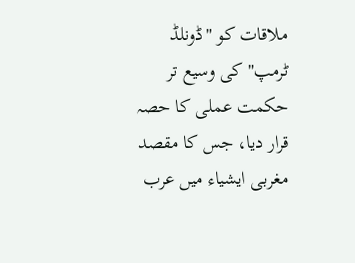ملاقات کو "ڈونلڈ ٹرمپ" کی وسیع تر حکمت عملی کا حصہ قرار دیا، جس کا مقصد مغربی ایشیاء میں عرب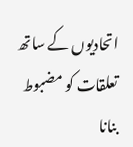اتحادیوں کے ساتھ تعلقات کو مضبوط بنانا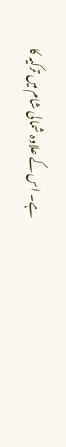ہے۔ اس کے علاوہ شمالی شام میں ترکیہ کا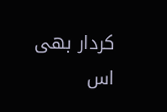کردار بھی اس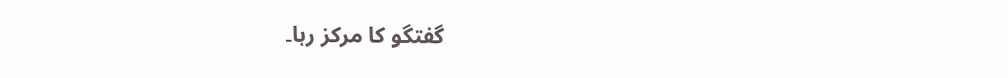گفتگو کا مرکز رہا۔